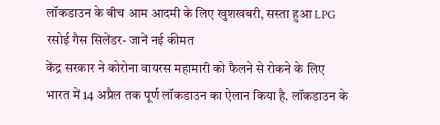लॉकडाउन के बीच आम आदमी के लिए खुशखबरी, सस्ता हुआ LPG रसोई गैस सिलेंडर- जानें नई कीमत
केंद्र सरकार ने कोरोना वायरस महामारी को फैलने से रोकने के लिए भारत में 14 अप्रैल तक पूर्ण लॉकडाउन का ऐलान किया है. लॉकडाउन के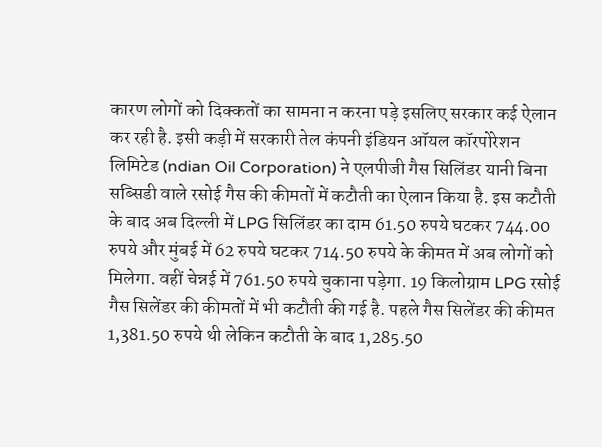कारण लोगों को दिक्कतों का सामना न करना पड़े इसलिए सरकार कई ऐलान कर रही है. इसी कड़ी में सरकारी तेल कंपनी इंडियन ऑयल कॉरपोरेशन लिमिटेड (ndian Oil Corporation) ने एलपीजी गैस सिलिंडर यानी बिना सब्सिडी वाले रसोई गैस की कीमतों में कटौती का ऐलान किया है. इस कटौती के बाद अब दिल्ली में LPG सिलिंडर का दाम 61.50 रुपये घटकर 744.00 रुपये और मुंबई में 62 रुपये घटकर 714.50 रुपये के कीमत में अब लोगों को मिलेगा. वहीं चेन्नई में 761.50 रुपये चुकाना पड़ेगा. 19 किलोग्राम LPG रसोई गैस सिलेंडर की कीमतों में भी कटौती की गई है. पहले गैस सिलेंडर की कीमत 1,381.50 रुपये थी लेकिन कटौती के बाद 1,285.50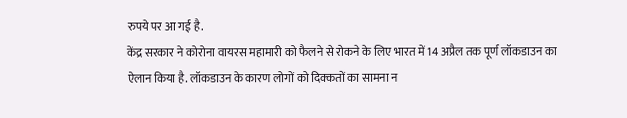रुपये पर आ गई है.
केंद्र सरकार ने कोरोना वायरस महामारी को फैलने से रोकने के लिए भारत में 14 अप्रैल तक पूर्ण लॉकडाउन का ऐलान किया है. लॉकडाउन के कारण लोगों को दिक्कतों का सामना न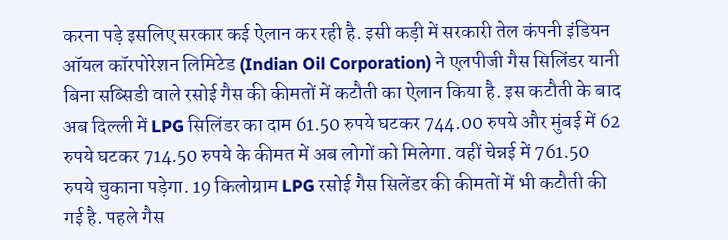करना पड़े इसलिए सरकार कई ऐलान कर रही है. इसी कड़ी में सरकारी तेल कंपनी इंडियन ऑयल कॉरपोरेशन लिमिटेड (Indian Oil Corporation) ने एलपीजी गैस सिलिंडर यानी बिना सब्सिडी वाले रसोई गैस की कीमतों में कटौती का ऐलान किया है. इस कटौती के बाद अब दिल्ली में LPG सिलिंडर का दाम 61.50 रुपये घटकर 744.00 रुपये और मुंबई में 62 रुपये घटकर 714.50 रुपये के कीमत में अब लोगों को मिलेगा. वहीं चेन्नई में 761.50 रुपये चुकाना पड़ेगा. 19 किलोग्राम LPG रसोई गैस सिलेंडर की कीमतों में भी कटौती की गई है. पहले गैस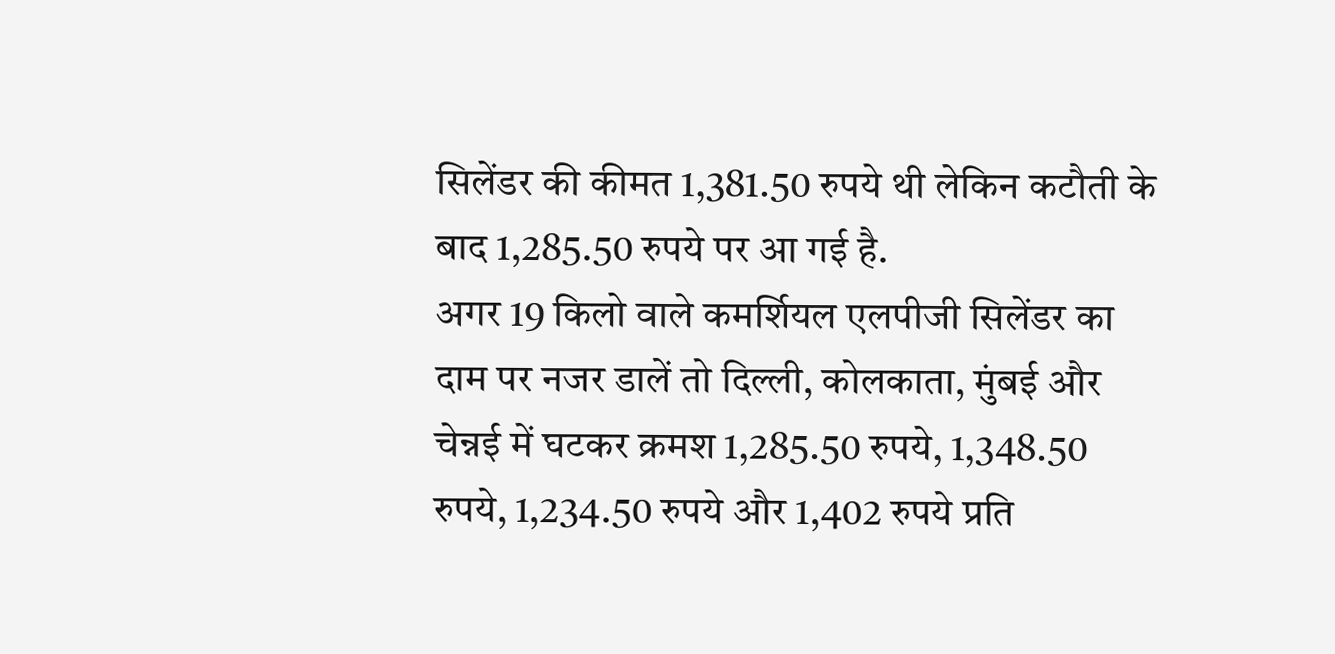सिलेंडर की कीमत 1,381.50 रुपये थी लेकिन कटौती के बाद 1,285.50 रुपये पर आ गई है.
अगर 19 किलो वाले कमर्शियल एलपीजी सिलेंडर का दाम पर नजर डालें तो दिल्ली, कोलकाता, मुंबई और चेन्नई में घटकर क्रमश 1,285.50 रुपये, 1,348.50 रुपये, 1,234.50 रुपये और 1,402 रुपये प्रति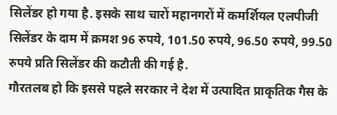सिलेंडर हो गया है. इसके साथ चारों महानगरों में कमर्शियल एलपीजी सिलेंडर के दाम में क्रमश 96 रुपये, 101.50 रुपये, 96.50 रुपये, 99.50 रुपये प्रति सिलेंडर की कटौती की गई है.
गौरतलब हो कि इससे पहले सरकार ने देश में उत्पादित प्राकृतिक गैस के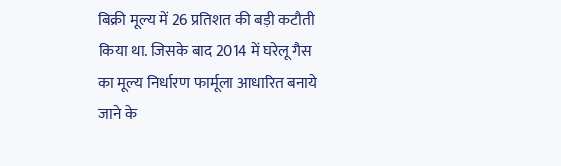बिक्री मूल्य में 26 प्रतिशत की बड़ी कटौती किया था. जिसके बाद 2014 में घरेलू गैस का मूल्य निर्धारण फार्मूला आधारित बनाये जाने के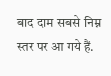बाद दाम सबसे निम्न स्तर पर आ गये हैं.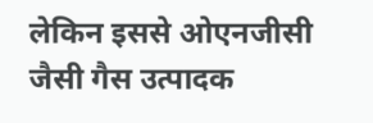लेकिन इससे ओएनजीसी जैसी गैस उत्पादक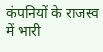कंपनियों के राजस्व में भारी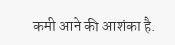कमी आने की आशंका है.